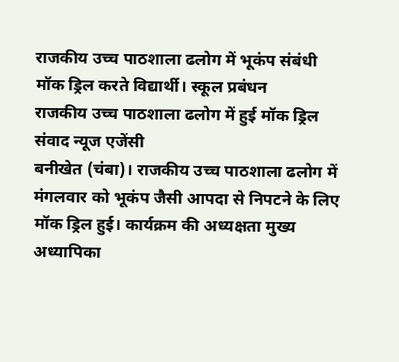राजकीय उच्च पाठशाला ढलोग में भूकंप संबंधी मॉक ड्रिल करते विद्यार्थी। स्कूल प्रबंधन
राजकीय उच्च पाठशाला ढलोग में हुई मॉक ड्रिल
संवाद न्यूज एजेंसी
बनीखेत (चंबा)। राजकीय उच्च पाठशाला ढलोग में मंगलवार को भूकंप जैसी आपदा से निपटने के लिए मॉक ड्रिल हुई। कार्यक्रम की अध्यक्षता मुख्य अध्यापिका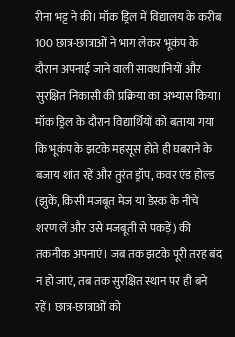रीना भट्ट ने की। मॉक ड्रिल में विद्यालय के करीब 100 छात्र-छात्राओं ने भाग लेकर भूकंप के दौरान अपनाई जाने वाली सावधानियों और सुरक्षित निकासी की प्रक्रिया का अभ्यास किया।
मॉक ड्रिल के दौरान विद्यार्थियों को बताया गया कि भूकंप के झटके महसूस होते ही घबराने के बजाय शांत रहें और तुरंत ड्रॉप, कवर एंड होल्ड (झुकें, किसी मजबूत मेज या डेस्क के नीचे शरण लें और उसे मजबूती से पकड़ें) की तकनीक अपनाएं। जब तक झटके पूरी तरह बंद न हो जाएं, तब तक सुरक्षित स्थान पर ही बने रहें। छात्र-छात्राओं को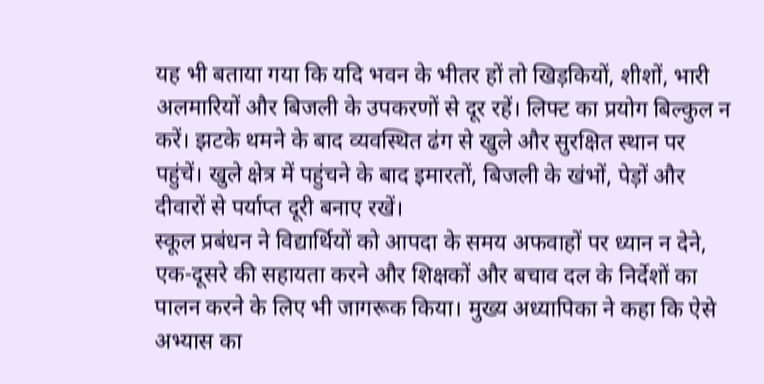यह भी बताया गया कि यदि भवन के भीतर हों तो खिड़कियों, शीशों, भारी अलमारियों और बिजली के उपकरणों से दूर रहें। लिफ्ट का प्रयोग बिल्कुल न करें। झटके थमने के बाद व्यवस्थित ढंग से खुले और सुरक्षित स्थान पर पहुंचें। खुले क्षेत्र में पहुंचने के बाद इमारतों, बिजली के खंभों, पेड़ों और दीवारों से पर्याप्त दूरी बनाए रखें।
स्कूल प्रबंधन ने विद्यार्थियों को आपदा के समय अफवाहों पर ध्यान न देने, एक-दूसरे की सहायता करने और शिक्षकों और बचाव दल के निर्देशों का पालन करने के लिए भी जागरूक किया। मुख्य अध्यापिका ने कहा कि ऐसे अभ्यास का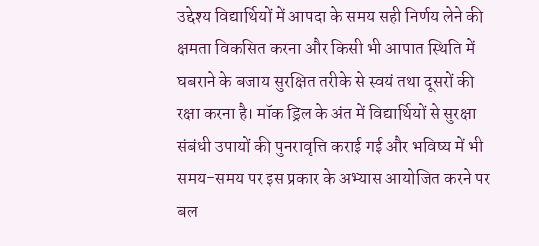उद्देश्य विद्यार्थियों में आपदा के समय सही निर्णय लेने की क्षमता विकसित करना और किसी भी आपात स्थिति में घबराने के बजाय सुरक्षित तरीके से स्वयं तथा दूसरों की रक्षा करना है। मॉक ड्रिल के अंत में विद्यार्थियों से सुरक्षा संबंधी उपायों की पुनरावृत्ति कराई गई और भविष्य में भी समय-समय पर इस प्रकार के अभ्यास आयोजित करने पर बल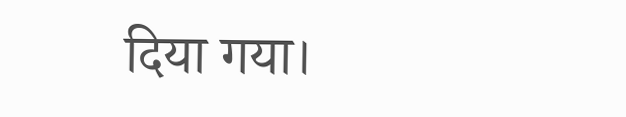दिया गया।